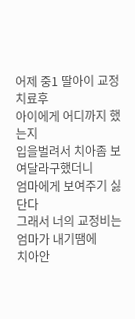어제 중1 딸아이 교정 치료후
아이에게 어디까지 했는지
입을벌려서 치아좀 보여달라구했더니
엄마에게 보여주기 싫단다
그래서 너의 교정비는 엄마가 내기땜에
치아안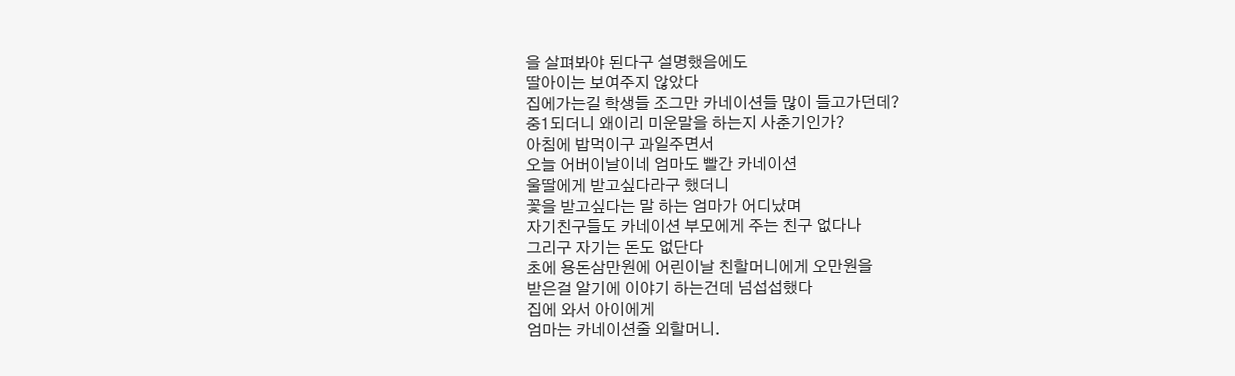을 살펴봐야 된다구 설명했음에도
딸아이는 보여주지 않았다
집에가는길 학생들 조그만 카네이션들 많이 들고가던데?
중1되더니 왜이리 미운말을 하는지 사춘기인가?
아침에 밥먹이구 과일주면서
오늘 어버이날이네 엄마도 빨간 카네이션
울딸에게 받고싶다라구 했더니
꽃을 받고싶다는 말 하는 엄마가 어디냤며
자기친구들도 카네이션 부모에게 주는 친구 없다나
그리구 자기는 돈도 없단다
초에 용돈삼만원에 어린이날 친할머니에게 오만원을
받은걸 알기에 이야기 하는건데 넘섭섭했다
집에 와서 아이에게
엄마는 카네이션줄 외할머니.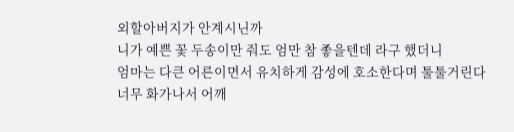외할아버지가 안계시닌까
니가 예쁜 꽃 두송이만 줘도 엄만 참 좋을텐데 라구 했더니
엄마는 다큰 어른이면서 유치하게 감성에 호소한다며 툴툴거린다
너무 화가나서 어깨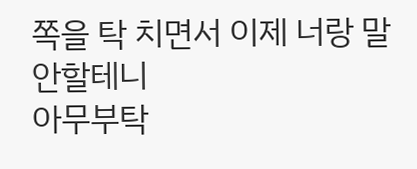쪽을 탁 치면서 이제 너랑 말안할테니
아무부탁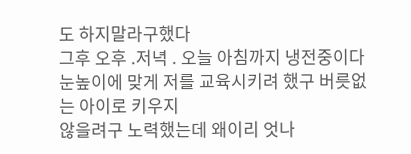도 하지말라구했다
그후 오후 .저녁 . 오늘 아침까지 냉전중이다
눈높이에 맞게 저를 교육시키려 했구 버릇없는 아이로 키우지
않을려구 노력했는데 왜이리 엇나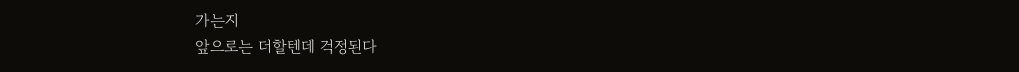가는지
앞으로는 더할텐데 걱정된다